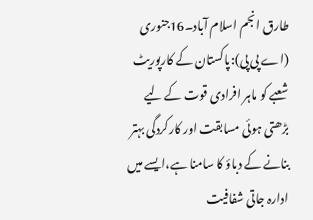طارق انجم اسلام آباد۔16جنوری (اے پی پی):پاکستان کے کارپوریٹ شعبے کو ماہر افرادی قوت کے لیے بڑھتی ہوئی مسابقت اور کارکردگی بہتر بنانے کے دباؤ کا سامنا ہے،ایسے میں ادارہ جاتی شفافیت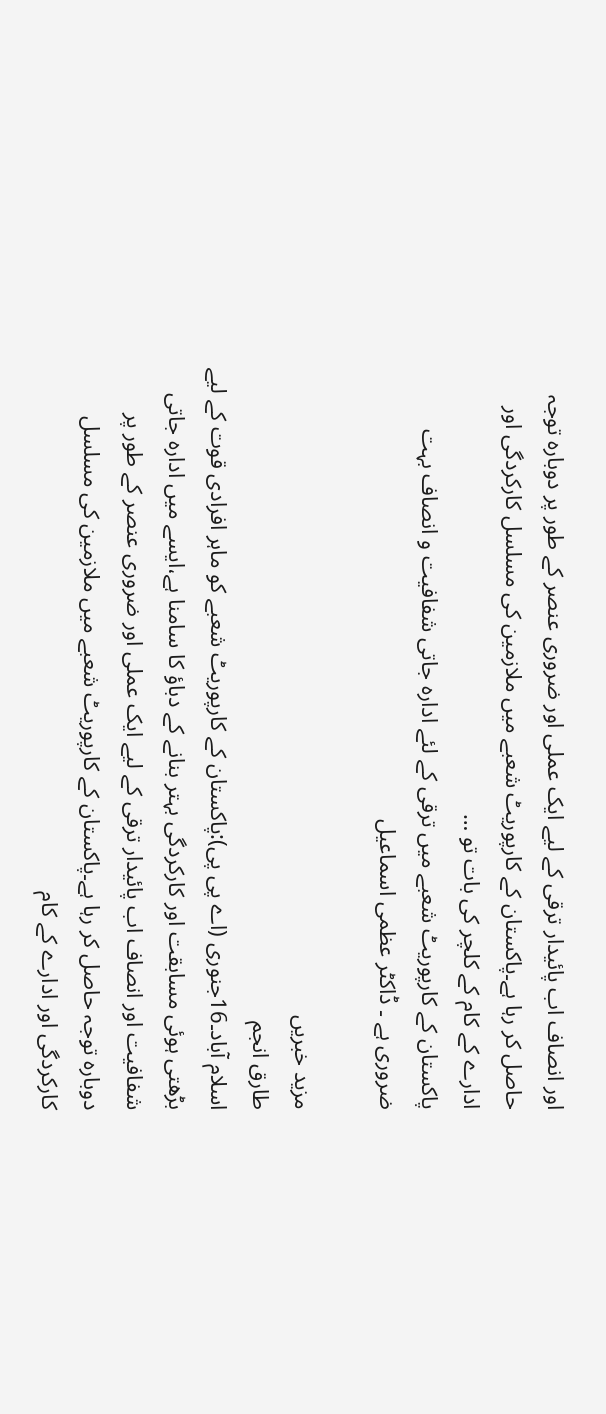اور انصاف اب پائیدار ترقی کے لیے ایک عملی اور ضروری عنصر کے طور پر دوبارہ توجہ حاصل کر رہا ہے۔پاکستان کے کارپوریٹ شعبے میں ملازمین کی مسلسل کارکردگی اور ادارے کے کام کے کلچر کی بات تو …
پاکستان کے کارپوریٹ شعبے میں ترقی کے لئے ادارہ جاتی شفافیت و انصاف بہت ضروری ہے ۔ ڈاکٹر عظمی اسماعیل

مزید خبریں
طارق انجم
اسلام آباد۔16جنوری (اے پی پی):پاکستان کے کارپوریٹ شعبے کو ماہر افرادی قوت کے لیے بڑھتی ہوئی مسابقت اور کارکردگی بہتر بنانے کے دباؤ کا سامنا ہے،ایسے میں ادارہ جاتی شفافیت اور انصاف اب پائیدار ترقی کے لیے ایک عملی اور ضروری عنصر کے طور پر دوبارہ توجہ حاصل کر رہا ہے۔پاکستان کے کارپوریٹ شعبے میں ملازمین کی مسلسل کارکردگی اور ادارے کے کام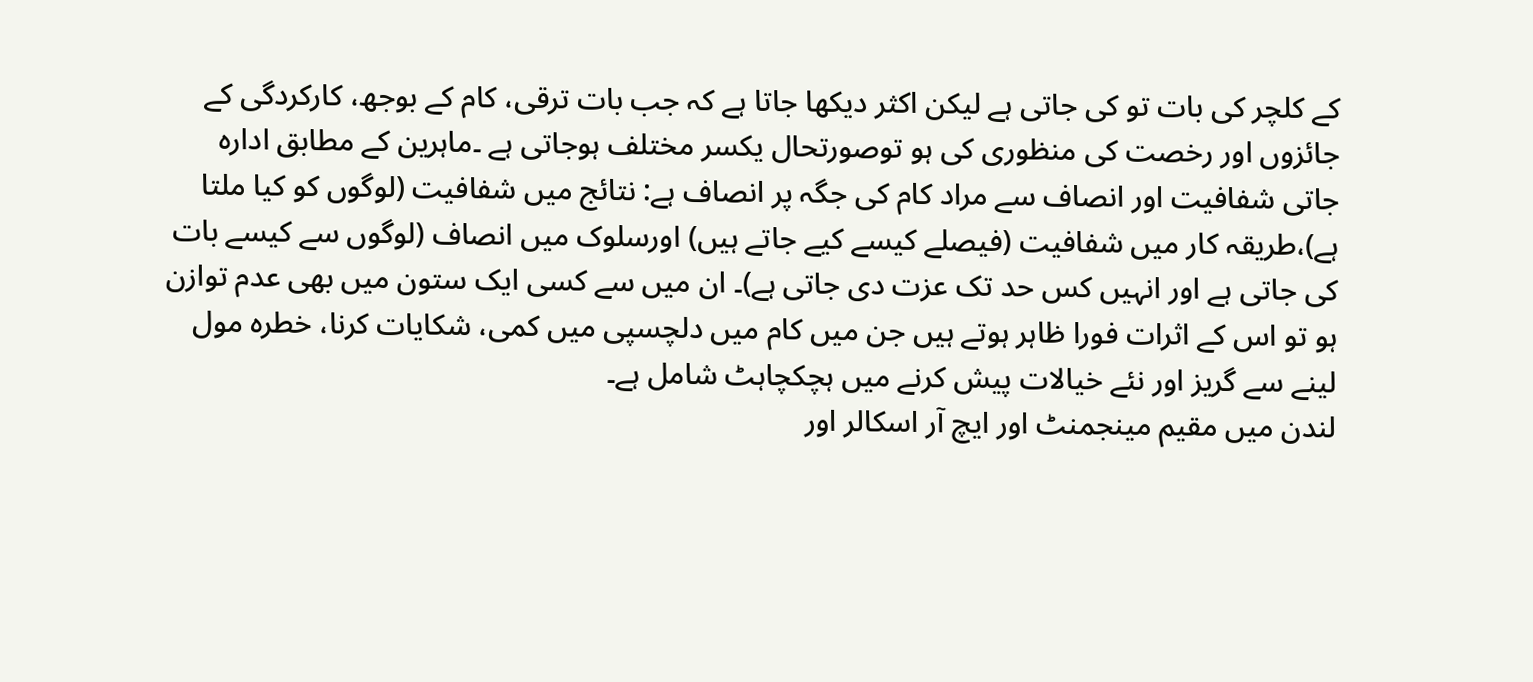کے کلچر کی بات تو کی جاتی ہے لیکن اکثر دیکھا جاتا ہے کہ جب بات ترقی، کام کے بوجھ، کارکردگی کے جائزوں اور رخصت کی منظوری کی ہو توصورتحال یکسر مختلف ہوجاتی ہے ۔ماہرین کے مطابق ادارہ جاتی شفافیت اور انصاف سے مراد کام کی جگہ پر انصاف ہے: نتائج میں شفافیت (لوگوں کو کیا ملتا ہے)،طریقہ کار میں شفافیت (فیصلے کیسے کیے جاتے ہیں) اورسلوک میں انصاف (لوگوں سے کیسے بات کی جاتی ہے اور انہیں کس حد تک عزت دی جاتی ہے)۔ ان میں سے کسی ایک ستون میں بھی عدم توازن ہو تو اس کے اثرات فورا ظاہر ہوتے ہیں جن میں کام میں دلچسپی میں کمی، شکایات کرنا، خطرہ مول لینے سے گریز اور نئے خیالات پیش کرنے میں ہچکچاہٹ شامل ہے۔
لندن میں مقیم مینجمنٹ اور ایچ آر اسکالر اور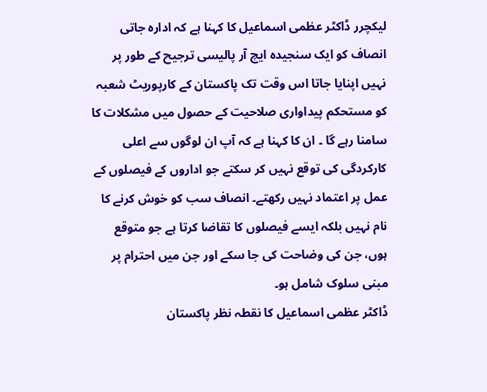لیکچرر ڈاکٹر عظمی اسماعیل کا کہنا ہے کہ ادارہ جاتی انصاف کو ایک سنجیدہ ایچ آر پالیسی ترجیح کے طور پر نہیں اپنایا جاتا اس وقت تک پاکستان کے کارپوریٹ شعبہ کو مستحکم پیداواری صلاحیت کے حصول میں مشکلات کا سامنا رہے گا ۔ ان کا کہنا ہے کہ آپ ان لوگوں سے اعلی کارکردگی کی توقع نہیں کر سکتے جو اداروں کے فیصلوں کے عمل پر اعتماد نہیں رکھتے۔ انصاف سب کو خوش کرنے کا نام نہیں بلکہ ایسے فیصلوں کا تقاضا کرتا ہے جو متوقع ہوں، جن کی وضاحت کی جا سکے اور جن میں احترام پر مبنی سلوک شامل ہو۔
ڈاکٹر عظمی اسماعیل کا نقطہ نظر پاکستان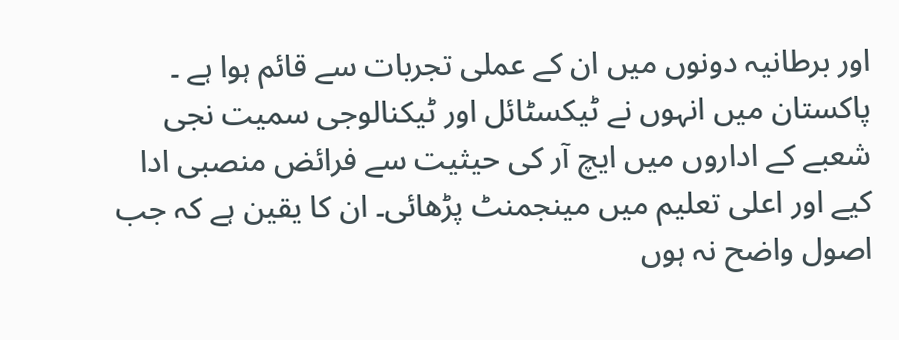اور برطانیہ دونوں میں ان کے عملی تجربات سے قائم ہوا ہے ۔ پاکستان میں انہوں نے ٹیکسٹائل اور ٹیکنالوجی سمیت نجی شعبے کے اداروں میں ایچ آر کی حیثیت سے فرائض منصبی ادا کیے اور اعلی تعلیم میں مینجمنٹ پڑھائی۔ ان کا یقین ہے کہ جب اصول واضح نہ ہوں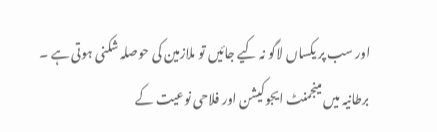اور سب پر یکساں لاگو نہ کیے جائیں تو ملازمین کی حوصلہ شکنی ہوتی ہے ۔ برطانیہ میں مینجمنٹ ایجوکیشن اور فلاحی نوعیت کے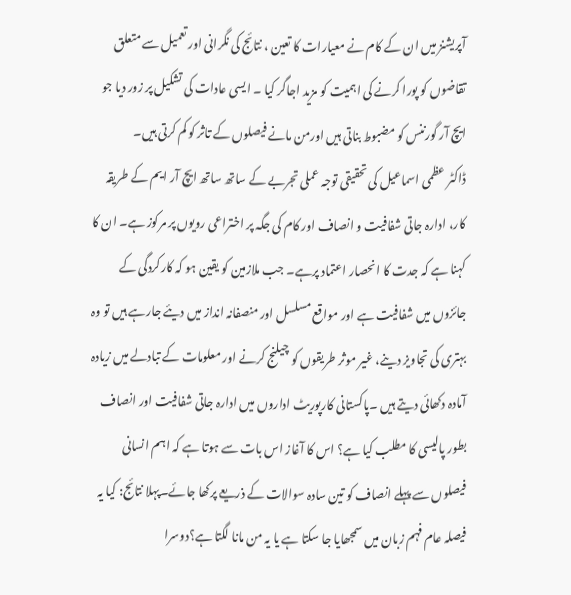آپریشنز میں ان کے کام نے معیارات کا تعین ، نتائج کی نگرانی اور تعمیل سے متعلق تقاضوں کو پورا کرنے کی اہمیت کو مزید اجاگر کیا ۔ ایسی عادات کی تشکیل پر زور دیا جو ایچ آر گورننس کو مضبوط بناتی ہیں اورمن مانے فیصلوں کے تاثر کو کم کرتی ہیں۔
ڈاکٹر عظمی اسماعیل کی تحقیقی توجہ عملی تجربے کے ساتھ ساتھ ایچ آر ایم کے طریقہ کار، ادارہ جاتی شفافیت و انصاف اور کام کی جگہ پر اختراعی رویوں پر مرکوز ہے۔ ان کا کہنا ہے کہ جدت کا انحصار اعتماد پرہے۔ جب ملازمین کو یقین ہو کہ کارکردگی کے جائزوں میں شفافیت ہے اور مواقع مسلسل اور منصفانہ انداز میں دیئے جارہے ہیں تو وہ بہتری کی تجاویز دینے، غیر موثر طریقوں کو چیلنج کرنے اور معلومات کے تبادلے میں زیادہ آمادہ دکھائی دیتے ہیں ۔پاکستانی کارپوریٹ اداروں میں ادارہ جاتی شفافیت اور انصاف بطور پالیسی کا مطلب کیا ہے؟ اس کا آغاز اس بات سے ہوتا ہے کہ اہم انسانی فیصلوں سے پہلے انصاف کو تین سادہ سوالات کے ذریعے پرکھا جائے۔پہلا نتائج: کیا یہ فیصلہ عام فہم زبان میں سمجھایا جا سکتا ہے یا یہ من مانا لگتا ہے؟دوسرا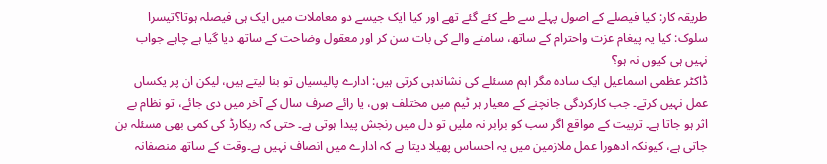طریقہ کار: کیا فیصلے کے اصول پہلے سے طے کئے گئے تھے اور کیا ایک جیسے دو معاملات میں ایک ہی فیصلہ ہوتا؟تیسرا سلوک: کیا یہ پیغام عزت واحترام کے ساتھ، سامنے والے کی بات سن کر اور معقول وضاحت کے ساتھ دیا گیا ہے چاہے جواب نہیں ہی کیوں نہ ہو؟
ڈاکٹر عظمی اسماعیل ایک سادہ مگر اہم مسئلے کی نشاندہی کرتی ہیں: ادارے پالیسیاں تو بنا لیتے ہیں، لیکن ان پر یکساں عمل نہیں کرتے۔ جب کارکردگی جانچنے کے معیار ہر ٹیم میں مختلف ہوں، یا رائے صرف سال کے آخر میں دی جائے، تو نظام بے اثر ہو جاتا ہے۔ تربیت کے مواقع اگر سب کو برابر نہ ملیں تو دل میں رنجش پیدا ہوتی ہے۔ حتی کہ ریکارڈ کی کمی بھی مسئلہ بن جاتی ہے، کیونکہ ادھورا عمل ملازمین میں یہ احساس پھیلا دیتا ہے کہ ادارے میں انصاف نہیں ہے۔وقت کے ساتھ منصفانہ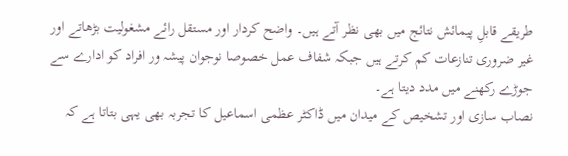طریقے قابلِ پیمائش نتائج میں بھی نظر آتے ہیں۔ واضح کردار اور مستقل رائے مشغولیت بڑھاتے اور غیر ضروری تنازعات کم کرتے ہیں جبکہ شفاف عمل خصوصا نوجوان پیشہ ور افراد کو ادارے سے جوڑے رکھنے میں مدد دیتا ہے۔
نصاب سازی اور تشخیص کے میدان میں ڈاکٹر عظمی اسماعیل کا تجربہ بھی یہی بتاتا ہے کہ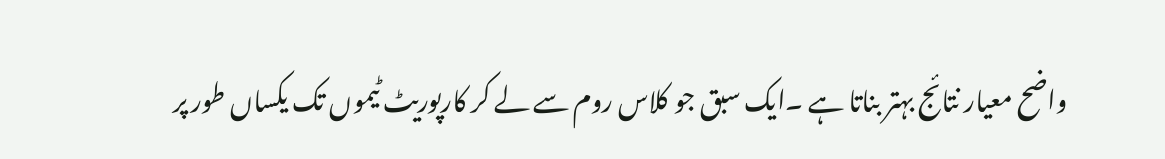واضح معیار نتائج بہتر بناتا ہے ۔ایک سبق جو کلاس روم سے لے کر کارپوریٹ ٹیموں تک یکساں طور پر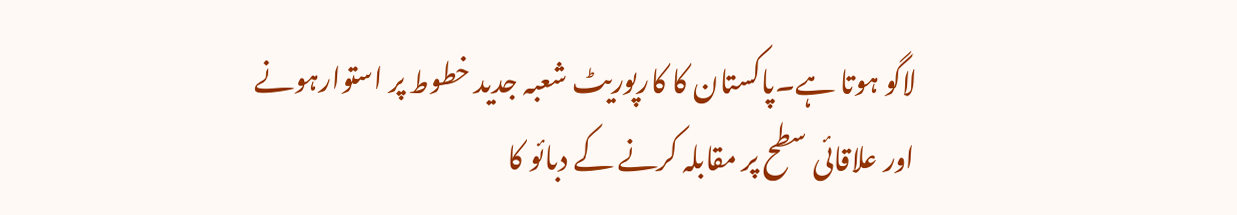لاگو ہوتا ہے۔پاکستان کا کارپوریٹ شعبہ جدید خطوط پر استوارہونے اور علاقائی سطح پر مقابلہ کرنے کے دبائو کا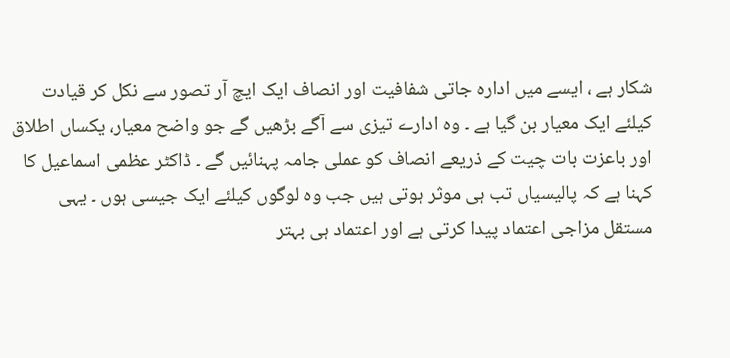شکار ہے ، ایسے میں ادارہ جاتی شفافیت اور انصاف ایک ایچ آر تصور سے نکل کر قیادت کیلئے ایک معیار بن گیا ہے ۔ وہ ادارے تیزی سے آگے بڑھیں گے جو واضح معیار، یکساں اطلاق اور باعزت بات چیت کے ذریعے انصاف کو عملی جامہ پہنائیں گے ۔ ڈاکٹر عظمی اسماعیل کا کہنا ہے کہ پالیسیاں تب ہی موثر ہوتی ہیں جب وہ لوگوں کیلئے ایک جیسی ہوں ۔ یہی مستقل مزاجی اعتماد پیدا کرتی ہے اور اعتماد ہی بہتر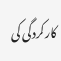کارکردگی کی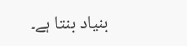بنیاد بنتا ہے۔